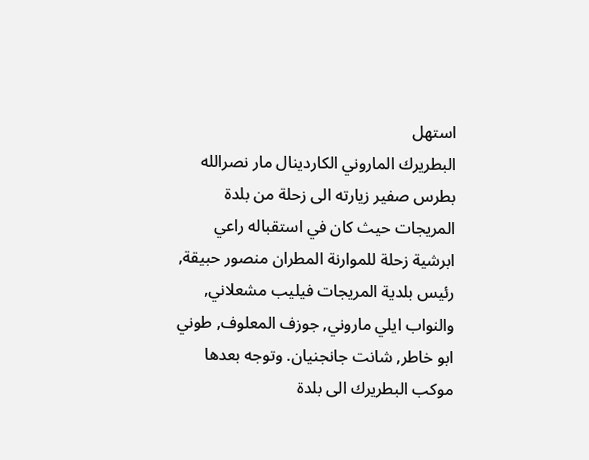استهل
البطريرك الماروني الكاردينال مار نصرالله بطرس صفير زيارته الى زحلة من بلدة
المريجات حيث كان في استقباله راعي ابرشية زحلة للموارنة المطران منصور حبيقة,
رئيس بلدية المريجات فيليب مشعلاني, والنواب ايلي ماروني, جوزف المعلوف, طوني
ابو خاطر, شانت جانجنيان. وتوجه بعدها موكب البطريرك الى بلدة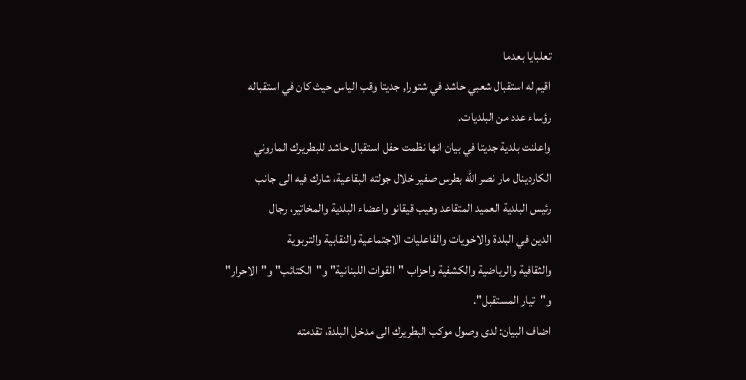تعلبايا بعدما
اقيم له استقبال شعبي حاشد في شتورا, جديتا وقب الياس حيث كان في استقباله
رؤساء عدد من البلديات.
واعلنت بلدية جديتا في بيان انها نظمت حفل استقبال حاشد للبطريرك الماروني
الكاردينال مار نصر الله بطرس صفير خلال جولته البقاعية، شارك فيه الى جانب
رئيس البلدية العميد المتقاعد وهيب قيقانو واعضاء البلدية والمخاتير، رجال
الدين في البلدة والاخويات والفاعليات الاجتماعية والنقابية والتربوية
والثقافية والرياضية والكشفية واحزاب "القوات اللبنانية" و"الكتائب" و"الاحرار"
و"تيار المستقبل".
اضاف البيان: لدى وصول موكب البطريرك الى مدخل البلدة، تقدمته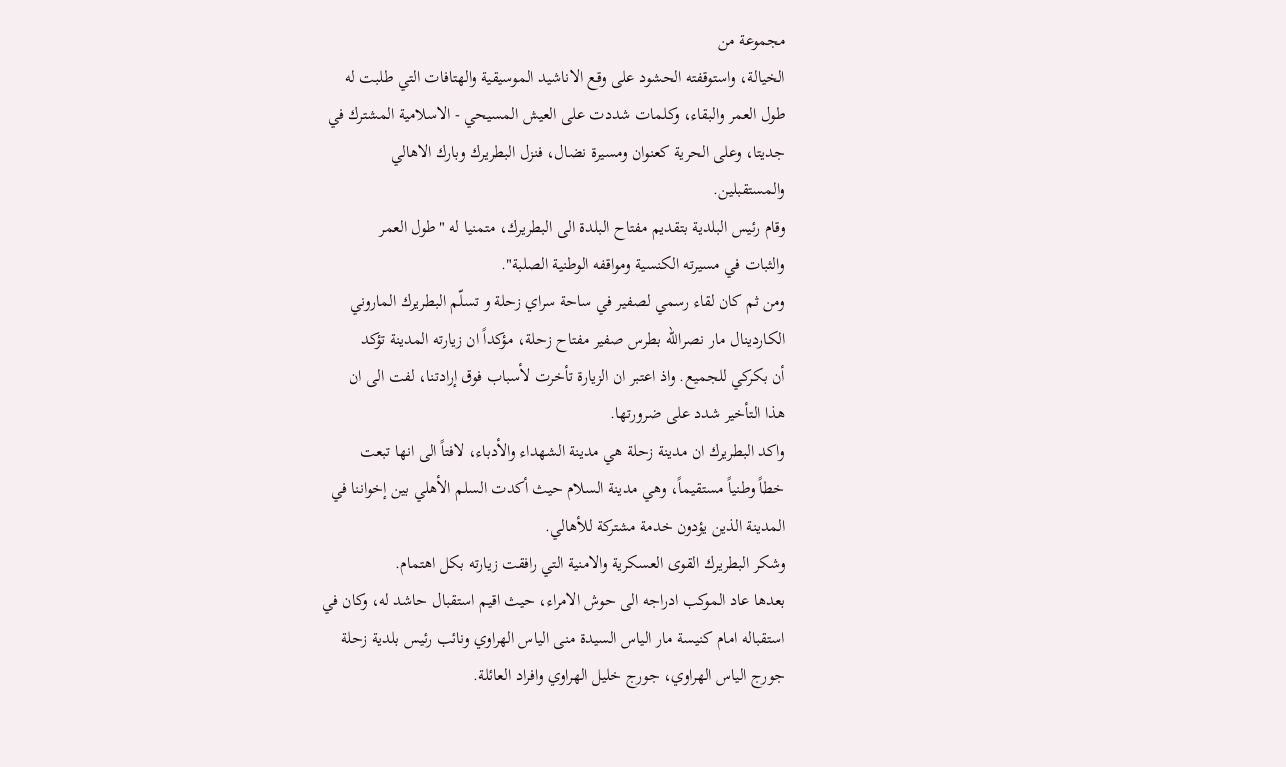مجموعة من
الخيالة، واستوقفته الحشود على وقع الاناشيد الموسيقية والهتافات التي طلبت له
طول العمر والبقاء، وكلمات شددت على العيش المسيحي - الاسلامية المشترك في
جديتا، وعلى الحرية كعنوان ومسيرة نضال، فنزل البطريرك وبارك الاهالي
والمستقبلين.
وقام رئيس البلدية بتقديم مفتاح البلدة الى البطريرك، متمنيا له "طول العمر
والثبات في مسيرته الكنسية ومواقفه الوطنية الصلبة".
ومن ثم كان لقاء رسمي لصفير في ساحة سراي زحلة و تسلّم البطريرك الماروني
الكاردينال مار نصرالله بطرس صفير مفتاح زحلة، مؤكداً ان زيارته المدينة تؤكد
أن بكركي للجميع. واذ اعتبر ان الزيارة تأخرت لأسباب فوق إرادتنا، لفت الى ان
هذا التأخير شدد على ضرورتها.
واكد البطريرك ان مدينة زحلة هي مدينة الشهداء والأدباء، لافتاً الى انها تبعت
خطاً وطنياً مستقيماً، وهي مدينة السلام حيث أكدت السلم الأهلي بين إخواننا في
المدينة الذين يؤدون خدمة مشتركة للأهالي.
وشكر البطريرك القوى العسكرية والامنية التي رافقت زيارته بكل اهتمام.
بعدها عاد الموكب ادراجه الى حوش الامراء، حيث اقيم استقبال حاشد له، وكان في
استقباله امام كنيسة مار الياس السيدة منى الياس الهراوي ونائب رئيس بلدية زحلة
جورج الياس الهراوي، جورج خليل الهراوي وافراد العائلة.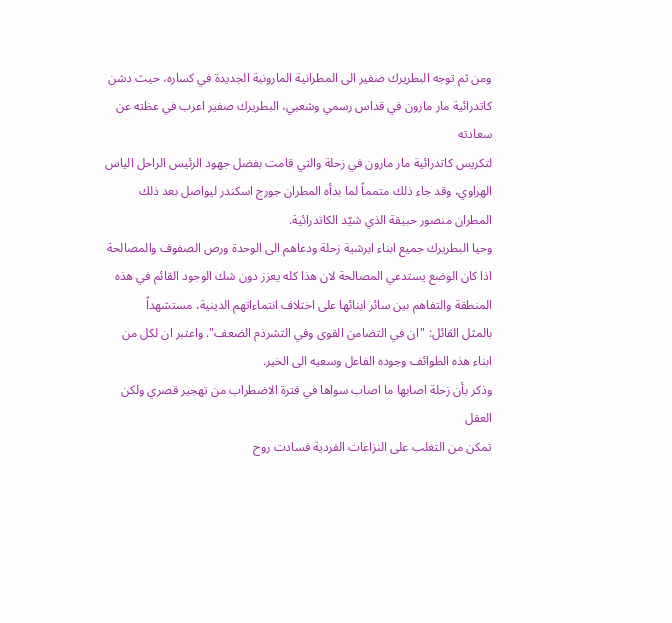ومن ثم توجه البطريرك صفير الى المطرانية المارونية الجديدة في كساره، حيث دشن
كاتدرائية مار مارون في قداس رسمي وشعبي، البطريرك صفير اعرب في عظته عن سعادته
لتكريس كاتدرائية مار مارون في زحلة والتي قامت بفضل جهود الرئيس الراحل الياس
الهراوي، وقد جاء ذلك متمماً لما بدأه المطران جورج اسكندر ليواصل بعد ذلك
المطران منصور حبيقة الذي شيّد الكاتدرائية.
وحيا البطريرك جميع ابناء ابرشية زحلة ودعاهم الى الوحدة ورص الصفوف والمصالحة
اذا كان الوضع يستدعي المصالحة لان هذا كله يعزز دون شك الوجود القائم في هذه
المنطقة والتفاهم بين سائر ابنائها على اختلاف انتماءاتهم الدينية، مستشهداً
بالمثل القائل: "ان في التضامن القوى وفي التشرذم الضعف". واعتبر ان لكل من
ابناء هذه الطوائف وجوده الفاعل وسعيه الى الخير.
وذكر بأن زحلة اصابها ما اصاب سواها في فترة الاضطراب من تهجير قصري ولكن العقل
تمكن من التغلب على النزاعات الفردية فسادت روح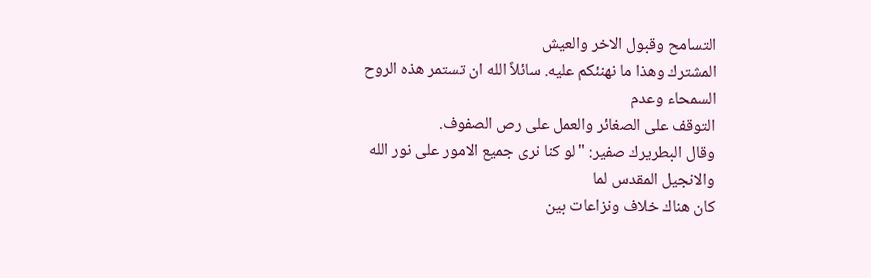التسامح وقبول الاخر والعيش
المشترك وهذا ما نهنئكم عليه. سائلاً الله ان تستمر هذه الروح السمحاء وعدم
التوقف على الصغائر والعمل على رص الصفوف.
وقال البطريرك صفير: "لو كنا نرى جميع الامور على نور الله والانجيل المقدس لما
كان هناك خلاف ونزاعات بين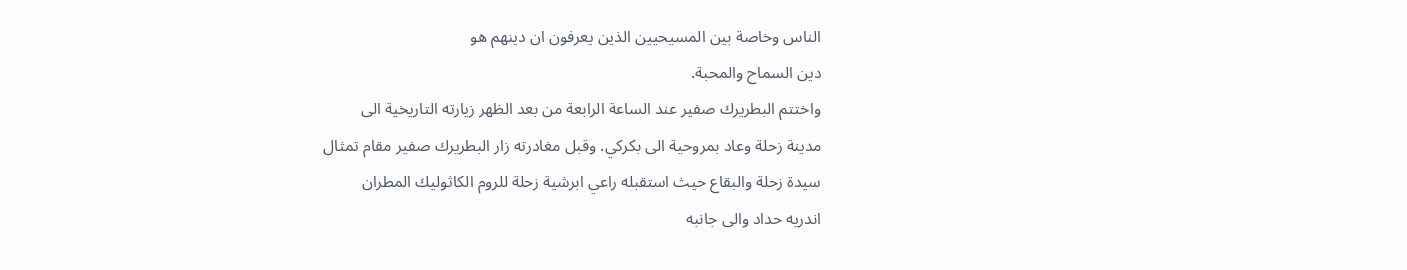الناس وخاصة بين المسيحيين الذين يعرفون ان دينهم هو
دين السماح والمحبة.
واختتم البطريرك صفير عند الساعة الرابعة من بعد الظهر زيارته التاريخية الى
مدينة زحلة وعاد بمروحية الى بكركي. وقبل مغادرته زار البطريرك صفير مقام تمثال
سيدة زحلة والبقاع حيث استقبله راعي ابرشية زحلة للروم الكاثوليك المطران
اندريه حداد والى جانبه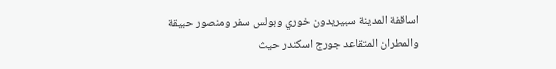اساقفة المدينة سبيريدون خوري وبولس سفر ومنصور حبيقة
والمطران المتقاعد جورج اسكندر حيث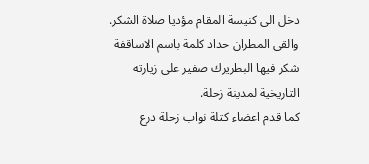دخل الى كنيسة المقام مؤديا صلاة الشكر.
والقى المطران حداد كلمة باسم الاساقفة شكر فيها البطريرك صفير على زيارته
التاريخية لمدينة زحلة.
كما قدم اعضاء كتلة نواب زحلة درع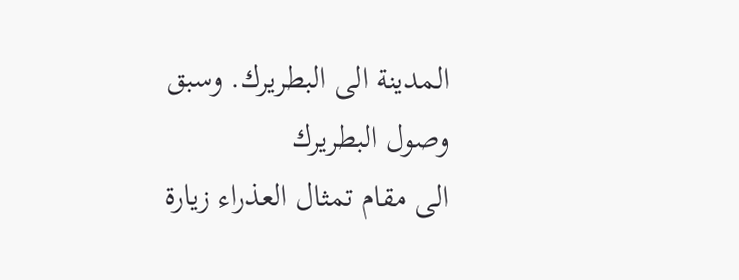المدينة الى البطريرك. وسبق وصول البطريرك
الى مقام تمثال العذراء زيارة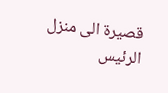قصيرة الى منزل الرئيس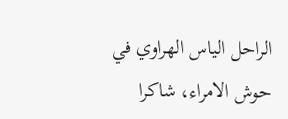الراحل الياس الهراوي في
حوش الامراء، شاكرا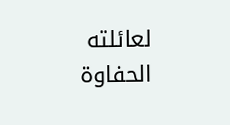لعائلته الحفاوة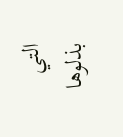التي بذلوها